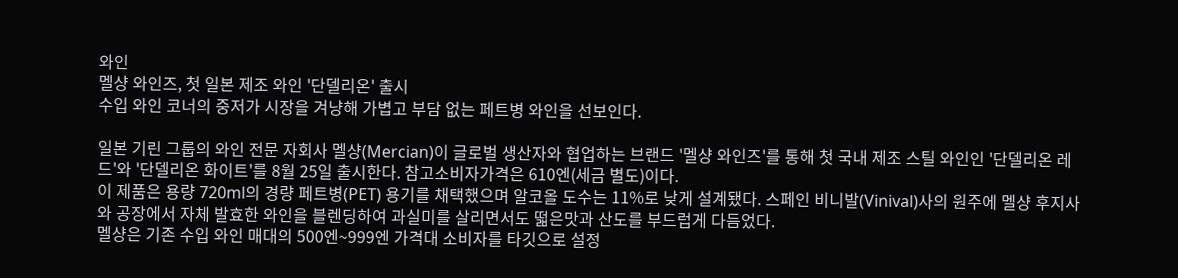와인
멜샹 와인즈, 첫 일본 제조 와인 '단델리온' 출시
수입 와인 코너의 중저가 시장을 겨냥해 가볍고 부담 없는 페트병 와인을 선보인다.

일본 기린 그룹의 와인 전문 자회사 멜샹(Mercian)이 글로벌 생산자와 협업하는 브랜드 '멜샹 와인즈'를 통해 첫 국내 제조 스틸 와인인 '단델리온 레드'와 '단델리온 화이트'를 8월 25일 출시한다. 참고소비자가격은 610엔(세금 별도)이다.
이 제품은 용량 720ml의 경량 페트병(PET) 용기를 채택했으며 알코올 도수는 11%로 낮게 설계됐다. 스페인 비니발(Vinival)사의 원주에 멜샹 후지사와 공장에서 자체 발효한 와인을 블렌딩하여 과실미를 살리면서도 떫은맛과 산도를 부드럽게 다듬었다.
멜샹은 기존 수입 와인 매대의 500엔~999엔 가격대 소비자를 타깃으로 설정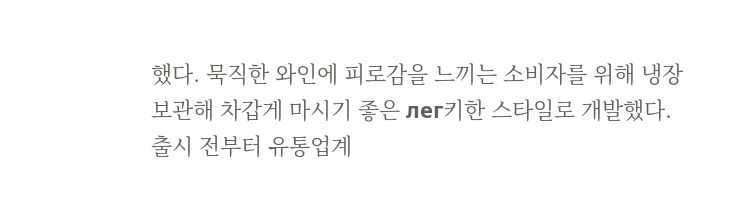했다. 묵직한 와인에 피로감을 느끼는 소비자를 위해 냉장 보관해 차갑게 마시기 좋은 лег키한 스타일로 개발했다. 출시 전부터 유통업계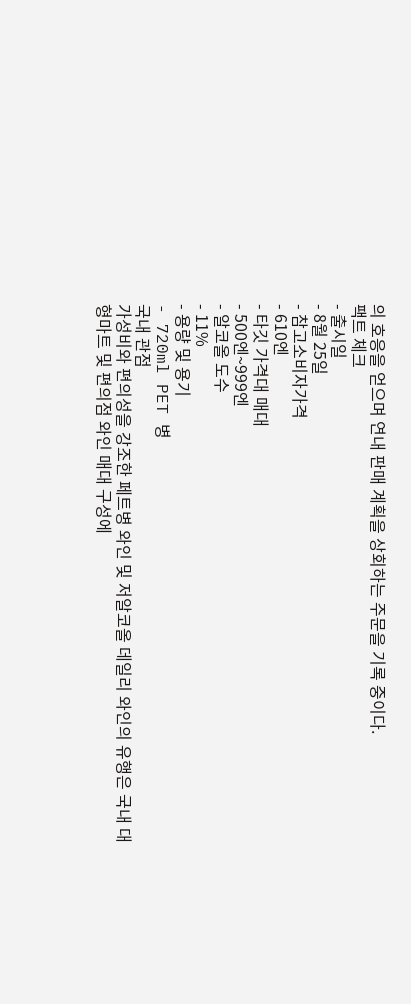의 호응을 얻으며 연내 판매 계획을 상회하는 주문을 기록 중이다.
팩트 체크
- 출시일
- 8월 25일
- 참고소비자가격
- 610엔
- 타깃 가격대 매대
- 500엔~999엔
- 알코올 도수
- 11%
- 용량 및 용기
- 720ml PET 병
국내 관점
가성비와 편의성을 강조한 페트병 와인 및 저알코올 데일리 와인의 유행은 국내 대형마트 및 편의점 와인 매대 구성에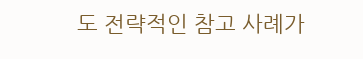도 전략적인 참고 사례가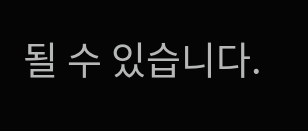될 수 있습니다.